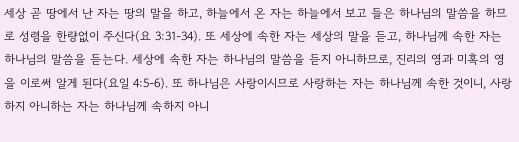세상 곧 땅에서 난 자는 땅의 말을 하고, 하늘에서 온 자는 하늘에서 보고 들은 하나님의 말씀을 하므로 성령을 한량없이 주신다(요 3:31-34). 또 세상에 속한 자는 세상의 말을 듣고, 하나님께 속한 자는 하나님의 말씀을 듣는다. 세상에 속한 자는 하나님의 말씀을 듣지 아니하므로, 진리의 영과 미혹의 영을 이로써 알게 된다(요일 4:5-6). 또 하나님은 사랑이시므로 사랑하는 자는 하나님께 속한 것이니, 사랑하지 아니하는 자는 하나님께 속하지 아니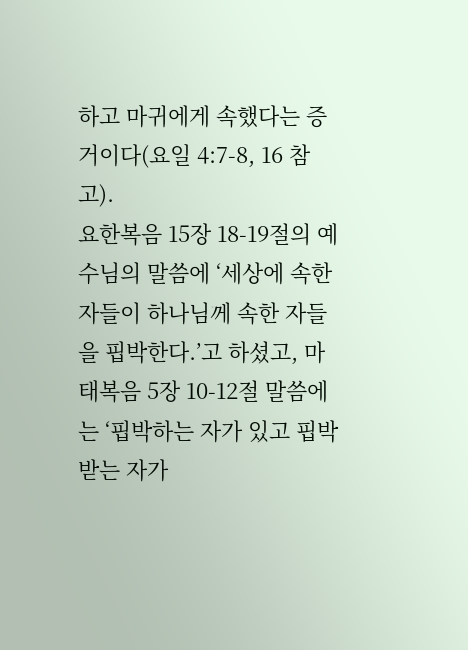하고 마귀에게 속했다는 증거이다(요일 4:7-8, 16 참고).
요한복음 15장 18-19절의 예수님의 말씀에 ‘세상에 속한 자들이 하나님께 속한 자들을 핍박한다.’고 하셨고, 마태복음 5장 10-12절 말씀에는 ‘핍박하는 자가 있고 핍박받는 자가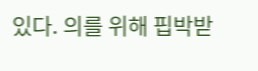있다. 의를 위해 핍박받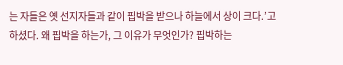는 자들은 옛 선지자들과 같이 핍박을 받으나 하늘에서 상이 크다.’고 하셨다. 왜 핍박을 하는가, 그 이유가 무엇인가? 핍박하는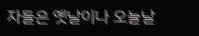자들은 옛날이나 오늘날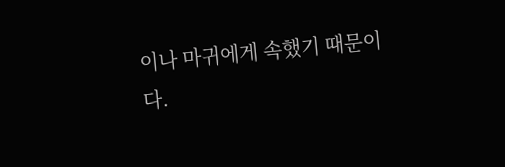이나 마귀에게 속했기 때문이다.